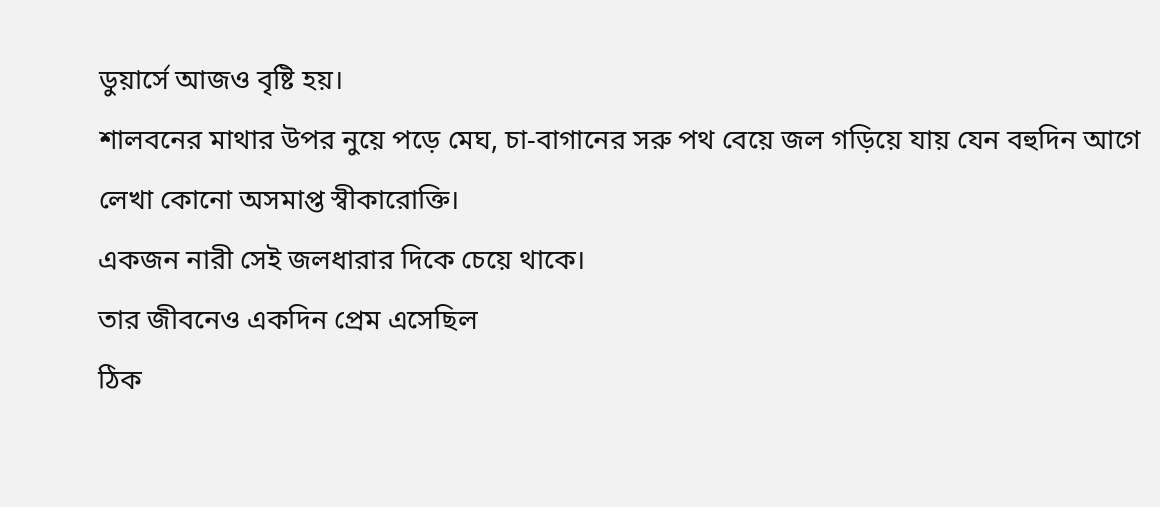ডুয়ার্সে আজও বৃষ্টি হয়।
শালবনের মাথার উপর নুয়ে পড়ে মেঘ, চা-বাগানের সরু পথ বেয়ে জল গড়িয়ে যায় যেন বহুদিন আগে লেখা কোনো অসমাপ্ত স্বীকারোক্তি।
একজন নারী সেই জলধারার দিকে চেয়ে থাকে।
তার জীবনেও একদিন প্রেম এসেছিল
ঠিক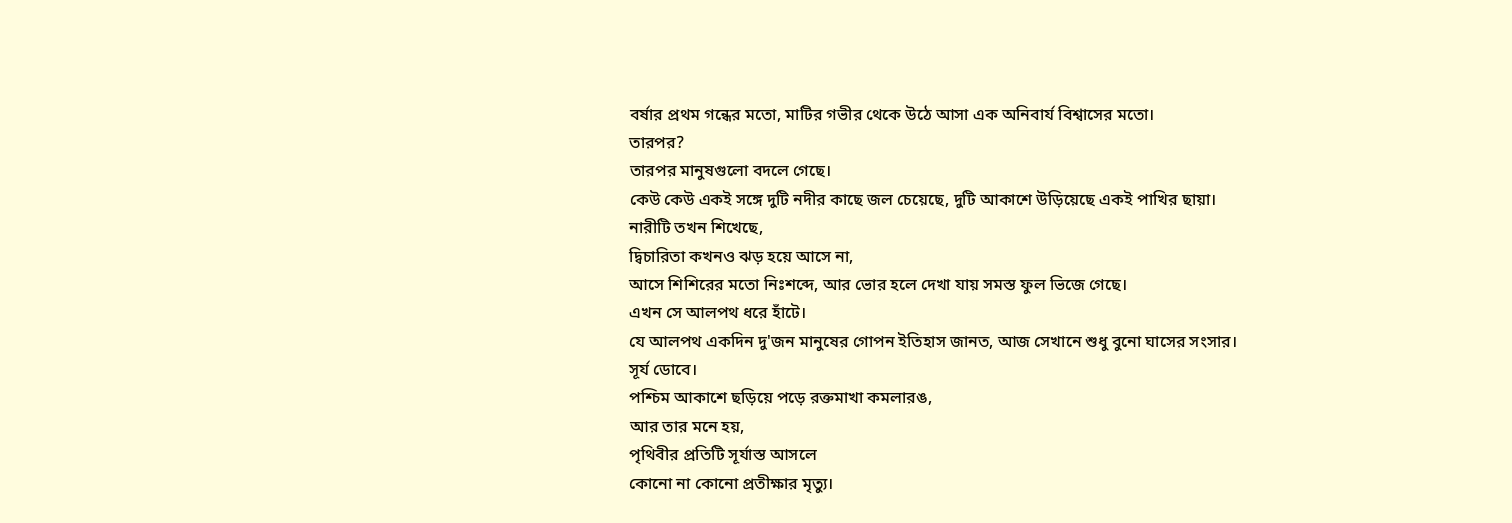বর্ষার প্রথম গন্ধের মতো, মাটির গভীর থেকে উঠে আসা এক অনিবার্য বিশ্বাসের মতো।
তারপর?
তারপর মানুষগুলো বদলে গেছে।
কেউ কেউ একই সঙ্গে দুটি নদীর কাছে জল চেয়েছে, দুটি আকাশে উড়িয়েছে একই পাখির ছায়া।
নারীটি তখন শিখেছে,
দ্বিচারিতা কখনও ঝড় হয়ে আসে না,
আসে শিশিরের মতো নিঃশব্দে, আর ভোর হলে দেখা যায় সমস্ত ফুল ভিজে গেছে।
এখন সে আলপথ ধরে হাঁটে।
যে আলপথ একদিন দু'জন মানুষের গোপন ইতিহাস জানত, আজ সেখানে শুধু বুনো ঘাসের সংসার।
সূর্য ডোবে।
পশ্চিম আকাশে ছড়িয়ে পড়ে রক্তমাখা কমলারঙ,
আর তার মনে হয়,
পৃথিবীর প্রতিটি সূর্যাস্ত আসলে
কোনো না কোনো প্রতীক্ষার মৃত্যু।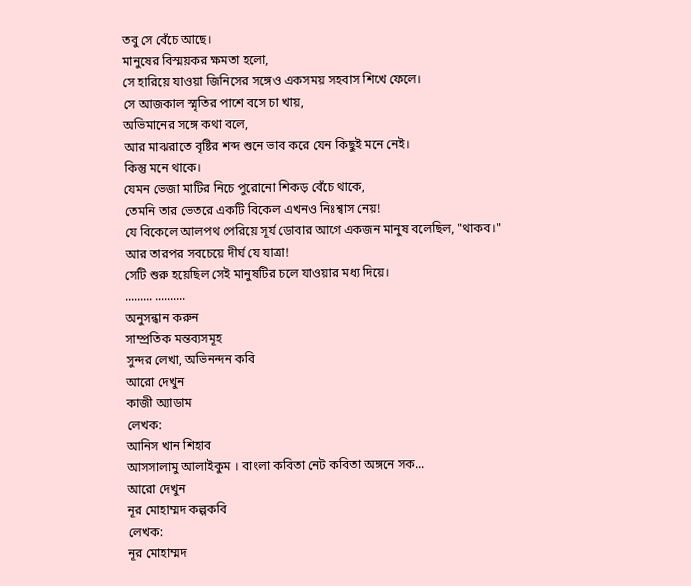তবু সে বেঁচে আছে।
মানুষের বিস্ময়কর ক্ষমতা হলো,
সে হারিয়ে যাওয়া জিনিসের সঙ্গেও একসময় সহবাস শিখে ফেলে।
সে আজকাল স্মৃতির পাশে বসে চা খায়,
অভিমানের সঙ্গে কথা বলে,
আর মাঝরাতে বৃষ্টির শব্দ শুনে ভাব করে যেন কিছুই মনে নেই।
কিন্তু মনে থাকে।
যেমন ভেজা মাটির নিচে পুরোনো শিকড় বেঁচে থাকে,
তেমনি তার ভেতরে একটি বিকেল এখনও নিঃশ্বাস নেয়!
যে বিকেলে আলপথ পেরিয়ে সূর্য ডোবার আগে একজন মানুষ বলেছিল, "থাকব।"
আর তারপর সবচেয়ে দীর্ঘ যে যাত্রা!
সেটি শুরু হয়েছিল সেই মানুষটির চলে যাওয়ার মধ্য দিয়ে।
......... ..........
অনুসন্ধান করুন
সাম্প্রতিক মন্তব্যসমূহ
সুন্দর লেখা, অভিনন্দন কবি
আরো দেখুন
কাজী অ্যাডাম
লেখক:
আনিস খান শিহাব
আসসালামু আলাইকুম । বাংলা কবিতা নেট কবিতা অঙ্গনে সক...
আরো দেখুন
নূর মোহাম্মদ কল্পকবি
লেখক:
নূর মোহাম্মদ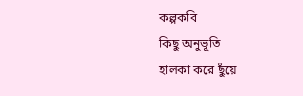কল্পকবি
কিছু অনুভূতি
হালকা করে ছুঁয়ে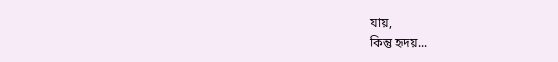যায়,
কিন্তু হৃদয়...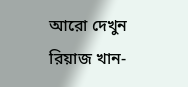আরো দেখুন
রিয়াজ খান-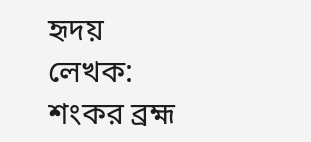হৃদয়
লেখক:
শংকর ব্রহ্ম